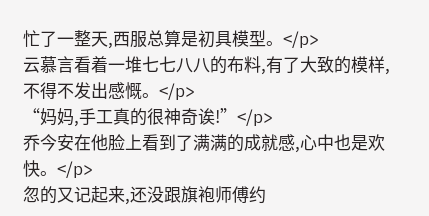忙了一整天,西服总算是初具模型。</p>
云慕言看着一堆七七八八的布料,有了大致的模样,不得不发出感慨。</p>
“妈妈,手工真的很神奇诶!”</p>
乔今安在他脸上看到了满满的成就感,心中也是欢快。</p>
忽的又记起来,还没跟旗袍师傅约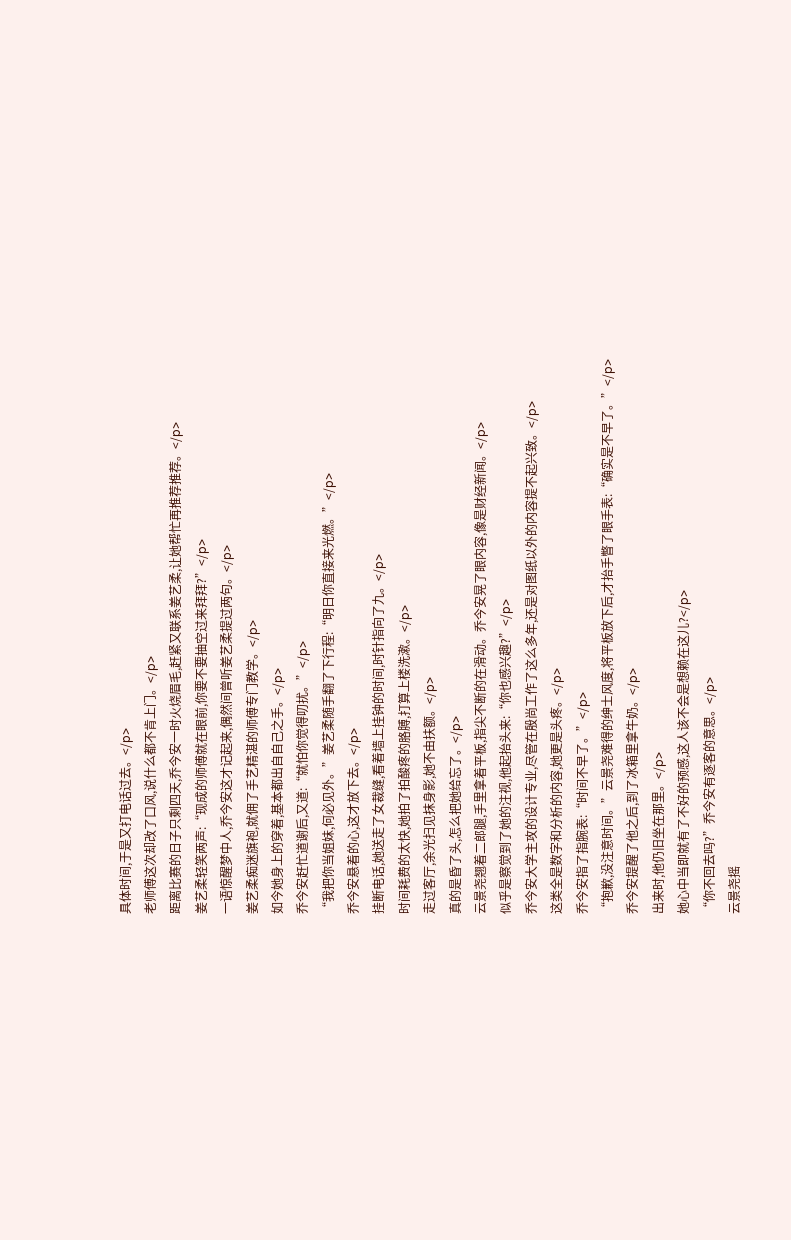具体时间,于是又打电话过去。</p>
老师傅这次却改了口风,说什么都不肯上门。</p>
距离比赛的日子只剩四天,乔今安一时火烧眉毛,赶紧又联系姜艺柔,让她帮忙再推荐推荐。</p>
姜艺柔轻笑两声:“现成的师傅就在眼前,你要不要抽空过来拜拜?”</p>
一语惊醒梦中人,乔今安这才记起来,偶然间曾听姜艺柔提过两句。</p>
姜艺柔痴迷旗袍,就佣了手艺精湛的师傅专门教学。</p>
如今她身上的穿着,基本都出自自己之手。</p>
乔今安赶忙道谢后,又道:“就怕你觉得叨扰。”</p>
“我把你当姐妹,何必见外。”姜艺柔随手翻了下行程:“明日你直接来光燃。”</p>
乔今安悬着的心,这才放下去。</p>
挂断电话,她送走了女裁缝,看着墙上挂钟的时间,时针指向了九。</p>
时间耗费的太快,她拍了拍酸疼的胳膊,打算上楼洗漱。</p>
走过客厅,余光扫见抹身影,她不由扶额。</p>
真的是昏了头,怎么把她给忘了。</p>
云景尧翘着二郎腿,手里拿着平板,指尖不断的在滑动。乔今安晃了眼内容,像是财经新闻。</p>
似乎是察觉到了她的注视,他起抬头来:“你也感兴趣?”</p>
乔今安大学主攻的设计专业,尽管在殷尚工作了这么多年,还是对图纸以外的内容提不起兴致。</p>
这类全是数字和分析的内容,她更是头疼。</p>
乔今安指了指腕表:“时间不早了。”</p>
“抱歉,没注意时间。”云景尧难得的绅士风度,将平板放下后,才抬手瞥了眼手表:“确实是不早了。”</p>
乔今安提醒了他之后,到了冰箱里拿牛奶。</p>
出来时,他仍旧坐在那里。</p>
她心中当即就有了不好的预感,这人该不会是想赖在这儿?</p>
“你不回去吗?”乔今安有逐客的意思。</p>
云景尧摇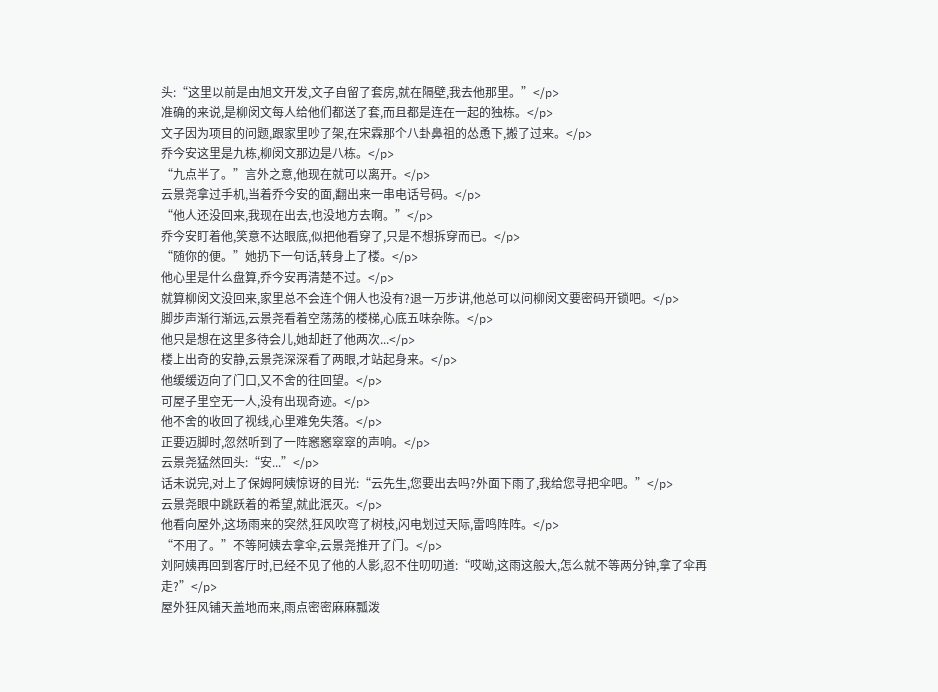头:“这里以前是由旭文开发,文子自留了套房,就在隔壁,我去他那里。”</p>
准确的来说,是柳闵文每人给他们都送了套,而且都是连在一起的独栋。</p>
文子因为项目的问题,跟家里吵了架,在宋霖那个八卦鼻祖的怂恿下,搬了过来。</p>
乔今安这里是九栋,柳闵文那边是八栋。</p>
“九点半了。”言外之意,他现在就可以离开。</p>
云景尧拿过手机,当着乔今安的面,翻出来一串电话号码。</p>
“他人还没回来,我现在出去,也没地方去啊。”</p>
乔今安盯着他,笑意不达眼底,似把他看穿了,只是不想拆穿而已。</p>
“随你的便。”她扔下一句话,转身上了楼。</p>
他心里是什么盘算,乔今安再清楚不过。</p>
就算柳闵文没回来,家里总不会连个佣人也没有?退一万步讲,他总可以问柳闵文要密码开锁吧。</p>
脚步声渐行渐远,云景尧看着空荡荡的楼梯,心底五味杂陈。</p>
他只是想在这里多待会儿,她却赶了他两次...</p>
楼上出奇的安静,云景尧深深看了两眼,才站起身来。</p>
他缓缓迈向了门口,又不舍的往回望。</p>
可屋子里空无一人,没有出现奇迹。</p>
他不舍的收回了视线,心里难免失落。</p>
正要迈脚时,忽然听到了一阵窸窸窣窣的声响。</p>
云景尧猛然回头:“安...”</p>
话未说完,对上了保姆阿姨惊讶的目光:“云先生,您要出去吗?外面下雨了,我给您寻把伞吧。”</p>
云景尧眼中跳跃着的希望,就此泯灭。</p>
他看向屋外,这场雨来的突然,狂风吹弯了树枝,闪电划过天际,雷鸣阵阵。</p>
“不用了。”不等阿姨去拿伞,云景尧推开了门。</p>
刘阿姨再回到客厅时,已经不见了他的人影,忍不住叨叨道:“哎呦,这雨这般大,怎么就不等两分钟,拿了伞再走?”</p>
屋外狂风铺天盖地而来,雨点密密麻麻瓢泼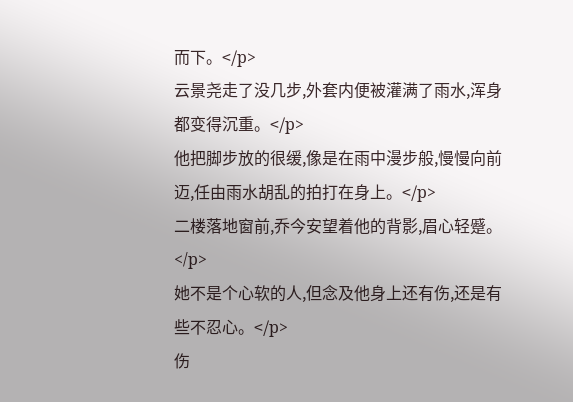而下。</p>
云景尧走了没几步,外套内便被灌满了雨水,浑身都变得沉重。</p>
他把脚步放的很缓,像是在雨中漫步般,慢慢向前迈,任由雨水胡乱的拍打在身上。</p>
二楼落地窗前,乔今安望着他的背影,眉心轻蹙。</p>
她不是个心软的人,但念及他身上还有伤,还是有些不忍心。</p>
伤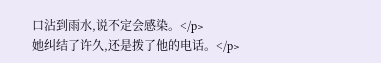口沾到雨水,说不定会感染。</p>
她纠结了许久,还是拨了他的电话。</p>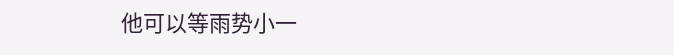他可以等雨势小一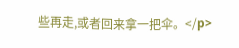些再走,或者回来拿一把伞。</p>